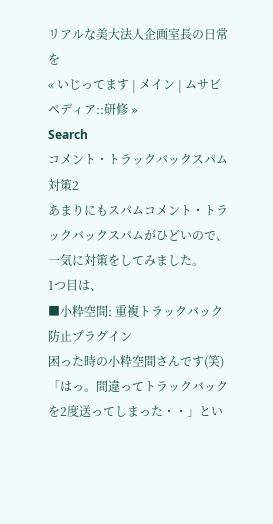リアルな美大法人企画室長の日常を
« いじってます | メイン | ムサビペディア::研修 »
Search
コメント・トラックバックスパム対策2
あまりにもスパムコメント・トラックバックスパムがひどいので、一気に対策をしてみました。
1つ目は、
■小粋空間: 重複トラックバック防止プラグイン
困った時の小粋空間さんです(笑)
「はっ。間違ってトラックバックを2度送ってしまった・・」とい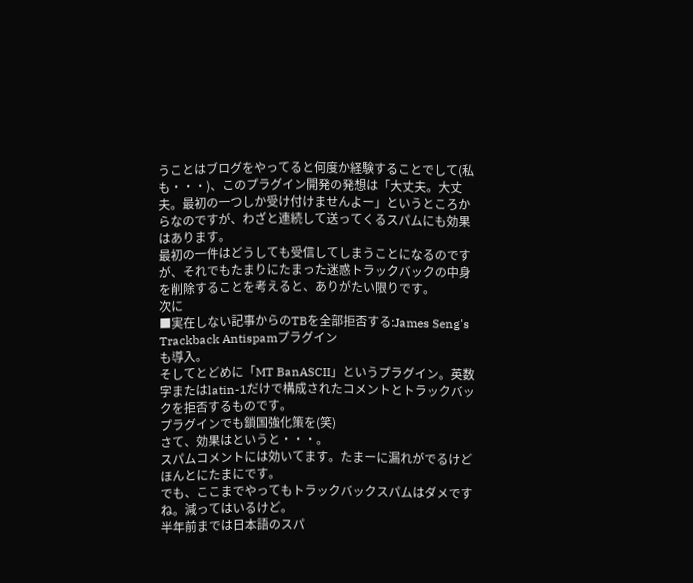うことはブログをやってると何度か経験することでして(私も・・・)、このプラグイン開発の発想は「大丈夫。大丈夫。最初の一つしか受け付けませんよー」というところからなのですが、わざと連続して送ってくるスパムにも効果はあります。
最初の一件はどうしても受信してしまうことになるのですが、それでもたまりにたまった迷惑トラックバックの中身を削除することを考えると、ありがたい限りです。
次に
■実在しない記事からのTBを全部拒否する:James Seng's Trackback Antispamプラグイン
も導入。
そしてとどめに「MT BanASCII」というプラグイン。英数字またはlatin-1だけで構成されたコメントとトラックバックを拒否するものです。
プラグインでも鎖国強化策を(笑)
さて、効果はというと・・・。
スパムコメントには効いてます。たまーに漏れがでるけどほんとにたまにです。
でも、ここまでやってもトラックバックスパムはダメですね。減ってはいるけど。
半年前までは日本語のスパ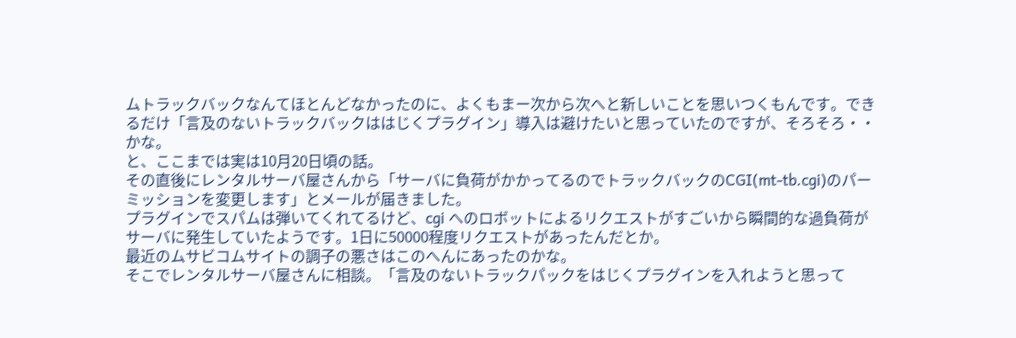ムトラックバックなんてほとんどなかったのに、よくもまー次から次へと新しいことを思いつくもんです。できるだけ「言及のないトラックバックははじくプラグイン」導入は避けたいと思っていたのですが、そろそろ・・かな。
と、ここまでは実は10月20日頃の話。
その直後にレンタルサーバ屋さんから「サーバに負荷がかかってるのでトラックバックのCGI(mt-tb.cgi)のパーミッションを変更します」とメールが届きました。
プラグインでスパムは弾いてくれてるけど、cgi へのロボットによるリクエストがすごいから瞬間的な過負荷がサーバに発生していたようです。1日に50000程度リクエストがあったんだとか。
最近のムサビコムサイトの調子の悪さはこのへんにあったのかな。
そこでレンタルサーバ屋さんに相談。「言及のないトラックパックをはじくプラグインを入れようと思って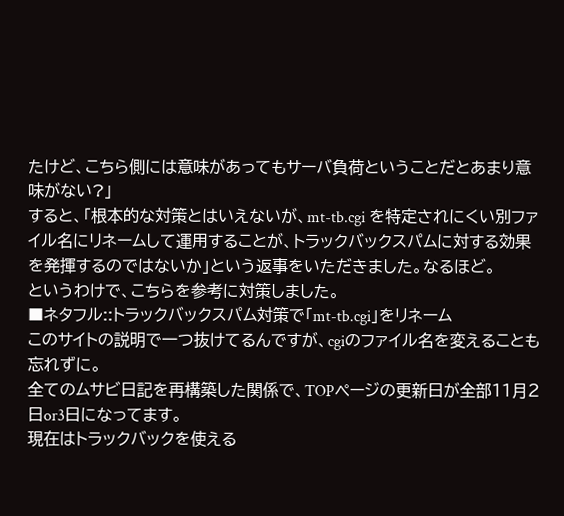たけど、こちら側には意味があってもサーバ負荷ということだとあまり意味がない?」
すると、「根本的な対策とはいえないが、mt-tb.cgi を特定されにくい別ファイル名にリネームして運用することが、トラックバックスパムに対する効果を発揮するのではないか」という返事をいただきました。なるほど。
というわけで、こちらを参考に対策しました。
■ネタフル::トラックバックスパム対策で「mt-tb.cgi」をリネーム
このサイトの説明で一つ抜けてるんですが、cgiのファイル名を変えることも忘れずに。
全てのムサビ日記を再構築した関係で、TOPページの更新日が全部11月2日or3日になってます。
現在はトラックバックを使える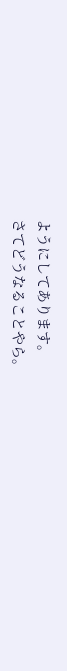ようにしてあります。
さてどうなることやら。